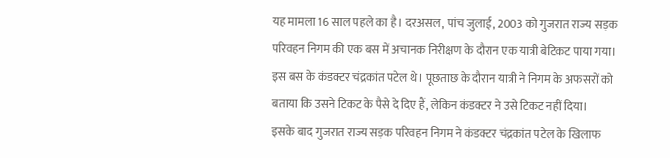यह मामला 16 साल पहले का है। दरअसल, पांच जुलाई, 2003 को गुजरात राज्य सड़क परिवहन निगम की एक बस में अचानक निरीक्षण के दौरान एक यात्री बेटिकट पाया गया। इस बस के कंडक्टर चंद्रकांत पटेल थे। पूछताछ के दौरान यात्री ने निगम के अफसरों को बताया कि उसने टिकट के पैसे दे दिए हैं, लेकिन कंडक्टर ने उसे टिकट नहीं दिया।
इसके बाद गुजरात राज्य सड़क परिवहन निगम ने कंडक्टर चंद्रकांत पटेल के खिलाफ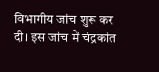विभागीय जांच शुरू कर दी। इस जांच में चंद्रकांत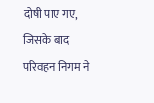दोषी पाए गए, जिसके बाद परिवहन निगम ने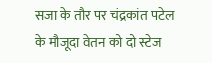सजा के तौर पर चंद्रकांत पटेल के मौजूदा वेतन को दो स्टेज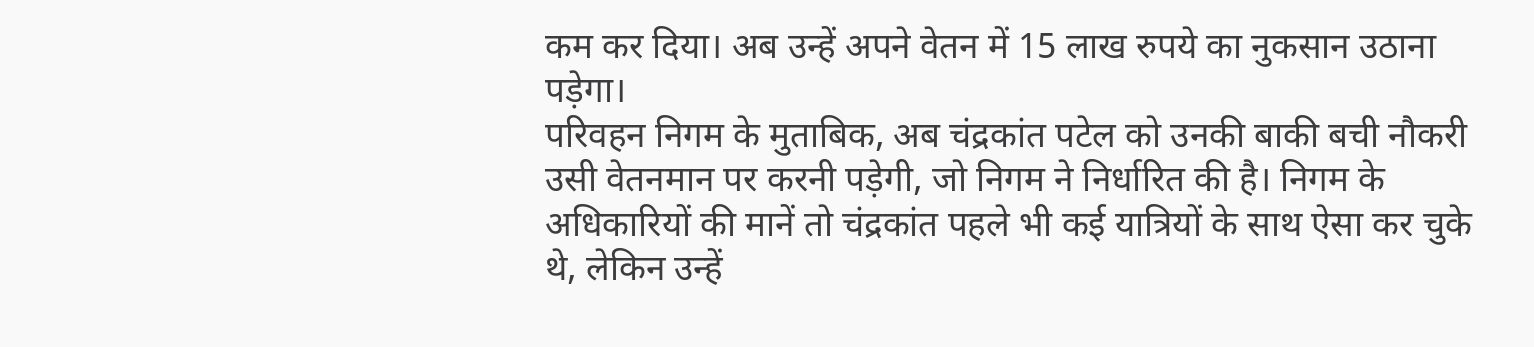कम कर दिया। अब उन्हें अपने वेतन में 15 लाख रुपये का नुकसान उठाना पड़ेगा।
परिवहन निगम के मुताबिक, अब चंद्रकांत पटेल को उनकी बाकी बची नौकरी उसी वेतनमान पर करनी पड़ेगी, जो निगम ने निर्धारित की है। निगम के अधिकारियों की मानें तो चंद्रकांत पहले भी कई यात्रियों के साथ ऐसा कर चुके थे, लेकिन उन्हें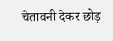चेतावनी देकर छोड़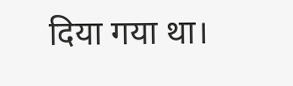दिया गया था।